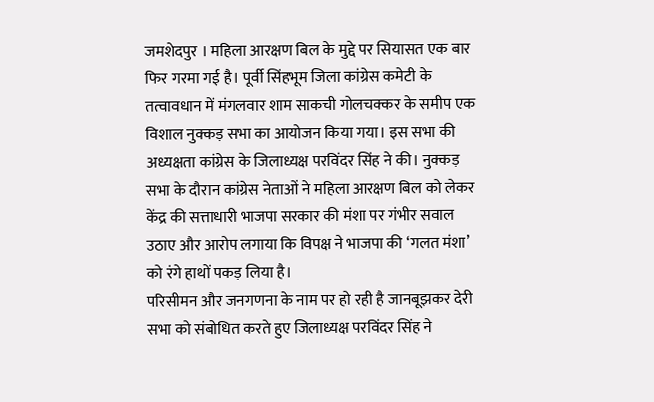जमशेदपुर । महिला आरक्षण बिल के मुद्दे पर सियासत एक बार फिर गरमा गई है। पूर्वी सिंहभूम जिला कांग्रेस कमेटी के तत्वावधान में मंगलवार शाम साकची गोलचक्कर के समीप एक विशाल नुक्कड़ सभा का आयोजन किया गया। इस सभा की अध्यक्षता कांग्रेस के जिलाध्यक्ष परविंदर सिंह ने की। नुक्कड़ सभा के दौरान कांग्रेस नेताओं ने महिला आरक्षण बिल को लेकर केंद्र की सत्ताधारी भाजपा सरकार की मंशा पर गंभीर सवाल उठाए और आरोप लगाया कि विपक्ष ने भाजपा की ‘गलत मंशा’ को रंगे हाथों पकड़ लिया है।
परिसीमन और जनगणना के नाम पर हो रही है जानबूझकर देरी
सभा को संबोधित करते हुए जिलाध्यक्ष परविंदर सिंह ने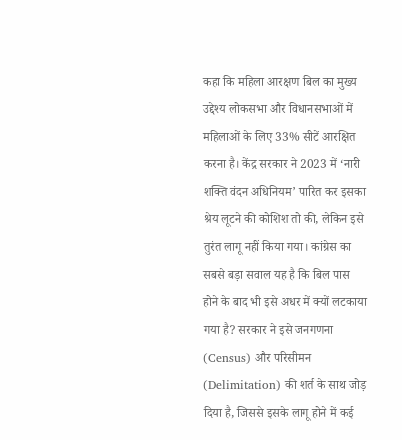कहा कि महिला आरक्षण बिल का मुख्य उद्देश्य लोकसभा और विधानसभाओं में महिलाओं के लिए 33% सीटें आरक्षित करना है। केंद्र सरकार ने 2023 में ‘नारी शक्ति वंदन अधिनियम’ पारित कर इसका श्रेय लूटने की कोशिश तो की, लेकिन इसे तुरंत लागू नहीं किया गया। कांग्रेस का सबसे बड़ा सवाल यह है कि बिल पास होने के बाद भी इसे अधर में क्यों लटकाया गया है? सरकार ने इसे जनगणना (Census) और परिसीमन (Delimitation) की शर्त के साथ जोड़ दिया है, जिससे इसके लागू होने में कई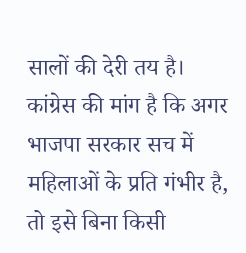सालों की देरी तय है। कांग्रेस की मांग है कि अगर भाजपा सरकार सच में महिलाओं के प्रति गंभीर है, तो इसे बिना किसी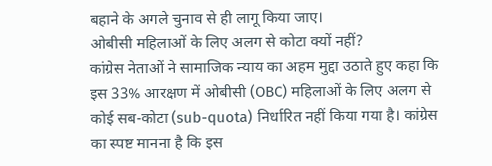बहाने के अगले चुनाव से ही लागू किया जाए।
ओबीसी महिलाओं के लिए अलग से कोटा क्यों नहीं?
कांग्रेस नेताओं ने सामाजिक न्याय का अहम मुद्दा उठाते हुए कहा कि इस 33% आरक्षण में ओबीसी (OBC) महिलाओं के लिए अलग से कोई सब-कोटा (sub-quota) निर्धारित नहीं किया गया है। कांग्रेस का स्पष्ट मानना है कि इस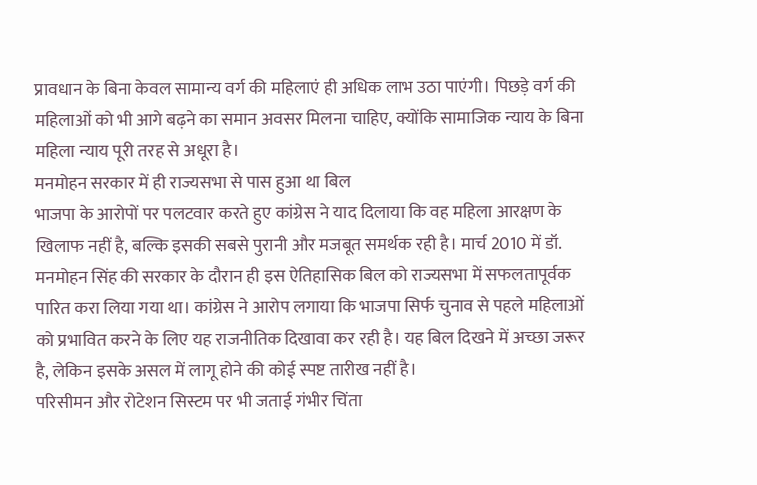प्रावधान के बिना केवल सामान्य वर्ग की महिलाएं ही अधिक लाभ उठा पाएंगी। पिछड़े वर्ग की महिलाओं को भी आगे बढ़ने का समान अवसर मिलना चाहिए, क्योंकि सामाजिक न्याय के बिना महिला न्याय पूरी तरह से अधूरा है।
मनमोहन सरकार में ही राज्यसभा से पास हुआ था बिल
भाजपा के आरोपों पर पलटवार करते हुए कांग्रेस ने याद दिलाया कि वह महिला आरक्षण के खिलाफ नहीं है, बल्कि इसकी सबसे पुरानी और मजबूत समर्थक रही है। मार्च 2010 में डॉ. मनमोहन सिंह की सरकार के दौरान ही इस ऐतिहासिक बिल को राज्यसभा में सफलतापूर्वक पारित करा लिया गया था। कांग्रेस ने आरोप लगाया कि भाजपा सिर्फ चुनाव से पहले महिलाओं को प्रभावित करने के लिए यह राजनीतिक दिखावा कर रही है। यह बिल दिखने में अच्छा जरूर है, लेकिन इसके असल में लागू होने की कोई स्पष्ट तारीख नहीं है।
परिसीमन और रोटेशन सिस्टम पर भी जताई गंभीर चिंता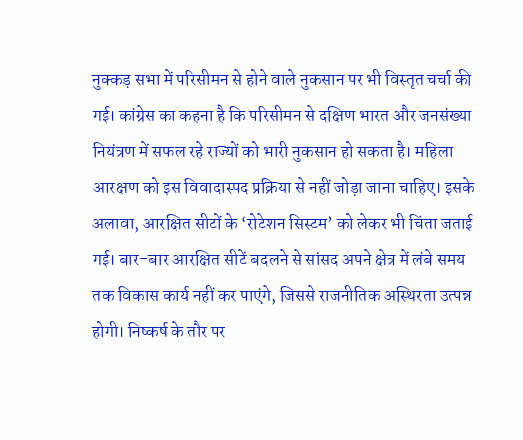नुक्कड़ सभा में परिसीमन से होने वाले नुकसान पर भी विस्तृत चर्चा की गई। कांग्रेस का कहना है कि परिसीमन से दक्षिण भारत और जनसंख्या नियंत्रण में सफल रहे राज्यों को भारी नुकसान हो सकता है। महिला आरक्षण को इस विवादास्पद प्रक्रिया से नहीं जोड़ा जाना चाहिए। इसके अलावा, आरक्षित सीटों के ‘रोटेशन सिस्टम’ को लेकर भी चिंता जताई गई। बार-बार आरक्षित सीटें बदलने से सांसद अपने क्षेत्र में लंबे समय तक विकास कार्य नहीं कर पाएंगे, जिससे राजनीतिक अस्थिरता उत्पन्न होगी। निष्कर्ष के तौर पर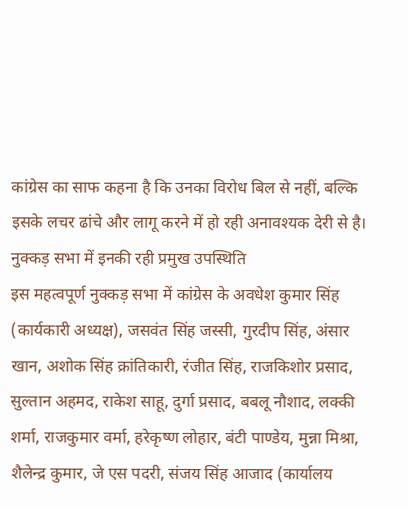कांग्रेस का साफ कहना है कि उनका विरोध बिल से नहीं, बल्कि इसके लचर ढांचे और लागू करने में हो रही अनावश्यक देरी से है।
नुक्कड़ सभा में इनकी रही प्रमुख उपस्थिति
इस महत्वपूर्ण नुक्कड़ सभा में कांग्रेस के अवधेश कुमार सिंह (कार्यकारी अध्यक्ष), जसवंत सिंह जस्सी, गुरदीप सिंह, अंसार खान, अशोक सिंह क्रांतिकारी, रंजीत सिंह, राजकिशोर प्रसाद, सुल्तान अहमद, राकेश साहू, दुर्गा प्रसाद, बबलू नौशाद, लक्की शर्मा, राजकुमार वर्मा, हरेकृष्ण लोहार, बंटी पाण्डेय, मुन्ना मिश्रा, शैलेन्द्र कुमार, जे एस पदरी, संजय सिंह आजाद (कार्यालय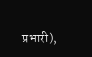प्रभारी),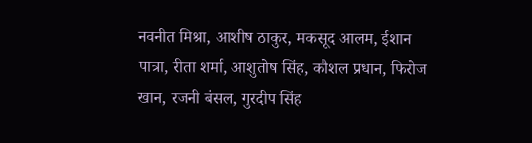नवनीत मिश्रा, आशीष ठाकुर, मकसूद आलम, ईशान पात्रा, रीता शर्मा, आशुतोष सिंह, कौशल प्रधान, फिरोज खान, रजनी बंसल, गुरदीप सिंह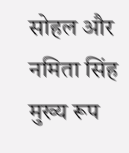सोहल और नमिता सिंह मुख्य रूप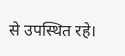से उपस्थित रहे।